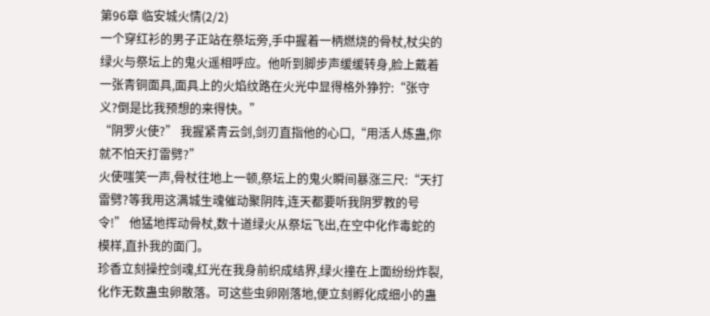第96章 临安城火情(2/2)
一个穿红衫的男子正站在祭坛旁,手中握着一柄燃烧的骨杖,杖尖的绿火与祭坛上的鬼火遥相呼应。他听到脚步声缓缓转身,脸上戴着一张青铜面具,面具上的火焰纹路在火光中显得格外狰狞:“张守义?倒是比我预想的来得快。”
“阴罗火使?” 我握紧青云剑,剑刃直指他的心口,“用活人炼蛊,你就不怕天打雷劈?”
火使嗤笑一声,骨杖往地上一顿,祭坛上的鬼火瞬间暴涨三尺:“天打雷劈?等我用这满城生魂催动聚阴阵,连天都要听我阴罗教的号令!” 他猛地挥动骨杖,数十道绿火从祭坛飞出,在空中化作毒蛇的模样,直扑我的面门。
珍香立刻操控剑魂,红光在我身前织成结界,绿火撞在上面纷纷炸裂,化作无数蛊虫卵散落。可这些虫卵刚落地,便立刻孵化成细小的蛊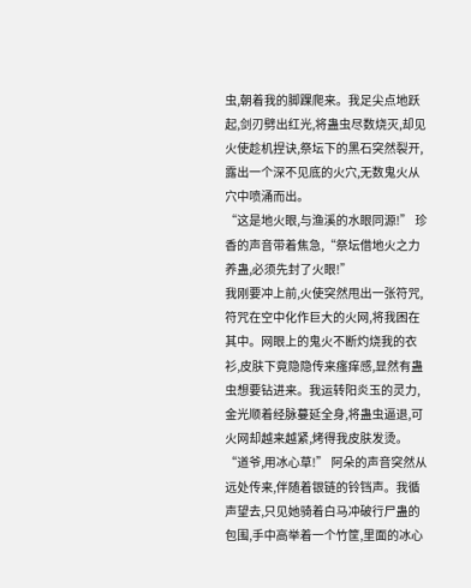虫,朝着我的脚踝爬来。我足尖点地跃起,剑刃劈出红光,将蛊虫尽数烧灭,却见火使趁机捏诀,祭坛下的黑石突然裂开,露出一个深不见底的火穴,无数鬼火从穴中喷涌而出。
“这是地火眼,与渔溪的水眼同源!” 珍香的声音带着焦急,“祭坛借地火之力养蛊,必须先封了火眼!”
我刚要冲上前,火使突然甩出一张符咒,符咒在空中化作巨大的火网,将我困在其中。网眼上的鬼火不断灼烧我的衣衫,皮肤下竟隐隐传来瘙痒感,显然有蛊虫想要钻进来。我运转阳炎玉的灵力,金光顺着经脉蔓延全身,将蛊虫逼退,可火网却越来越紧,烤得我皮肤发烫。
“道爷,用冰心草!” 阿朵的声音突然从远处传来,伴随着银链的铃铛声。我循声望去,只见她骑着白马冲破行尸蛊的包围,手中高举着一个竹筐,里面的冰心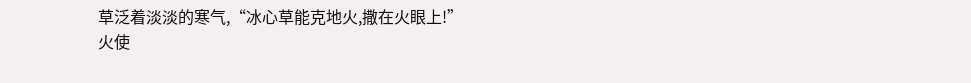草泛着淡淡的寒气,“冰心草能克地火,撒在火眼上!”
火使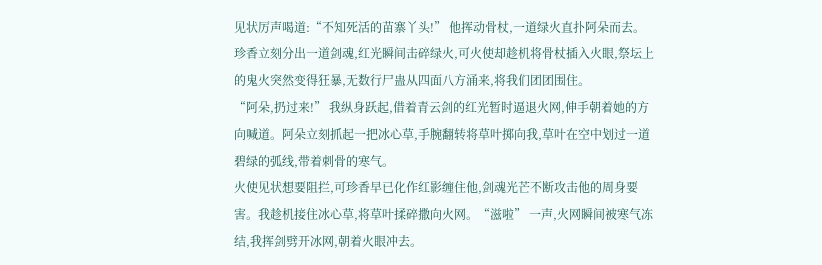见状厉声喝道:“不知死活的苗寨丫头!” 他挥动骨杖,一道绿火直扑阿朵而去。珍香立刻分出一道剑魂,红光瞬间击碎绿火,可火使却趁机将骨杖插入火眼,祭坛上的鬼火突然变得狂暴,无数行尸蛊从四面八方涌来,将我们团团围住。
“阿朵,扔过来!” 我纵身跃起,借着青云剑的红光暂时逼退火网,伸手朝着她的方向喊道。阿朵立刻抓起一把冰心草,手腕翻转将草叶掷向我,草叶在空中划过一道碧绿的弧线,带着刺骨的寒气。
火使见状想要阻拦,可珍香早已化作红影缠住他,剑魂光芒不断攻击他的周身要害。我趁机接住冰心草,将草叶揉碎撒向火网。“滋啦” 一声,火网瞬间被寒气冻结,我挥剑劈开冰网,朝着火眼冲去。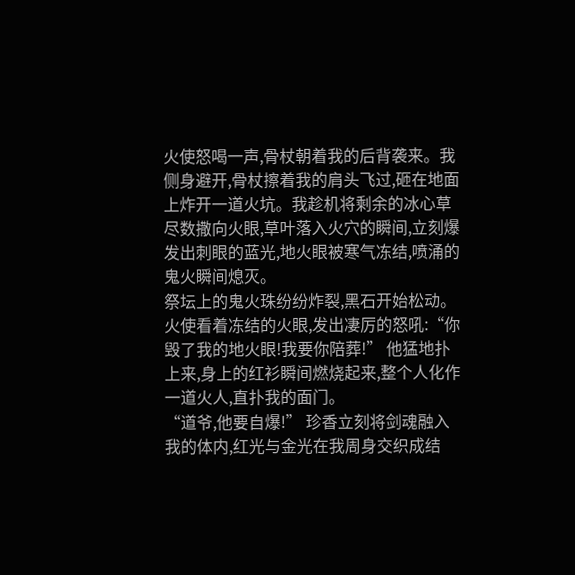火使怒喝一声,骨杖朝着我的后背袭来。我侧身避开,骨杖擦着我的肩头飞过,砸在地面上炸开一道火坑。我趁机将剩余的冰心草尽数撒向火眼,草叶落入火穴的瞬间,立刻爆发出刺眼的蓝光,地火眼被寒气冻结,喷涌的鬼火瞬间熄灭。
祭坛上的鬼火珠纷纷炸裂,黑石开始松动。火使看着冻结的火眼,发出凄厉的怒吼:“你毁了我的地火眼!我要你陪葬!” 他猛地扑上来,身上的红衫瞬间燃烧起来,整个人化作一道火人,直扑我的面门。
“道爷,他要自爆!” 珍香立刻将剑魂融入我的体内,红光与金光在我周身交织成结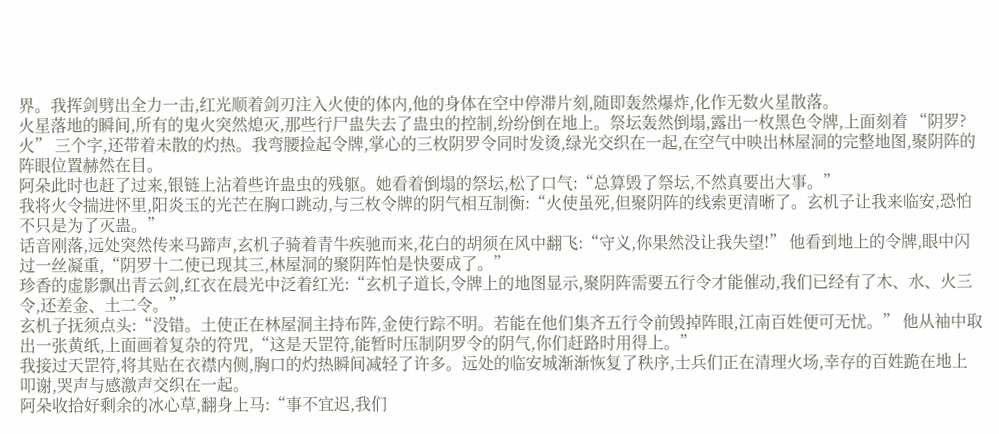界。我挥剑劈出全力一击,红光顺着剑刃注入火使的体内,他的身体在空中停滞片刻,随即轰然爆炸,化作无数火星散落。
火星落地的瞬间,所有的鬼火突然熄灭,那些行尸蛊失去了蛊虫的控制,纷纷倒在地上。祭坛轰然倒塌,露出一枚黑色令牌,上面刻着 “阴罗?火” 三个字,还带着未散的灼热。我弯腰捡起令牌,掌心的三枚阴罗令同时发烫,绿光交织在一起,在空气中映出林屋洞的完整地图,聚阴阵的阵眼位置赫然在目。
阿朵此时也赶了过来,银链上沾着些许蛊虫的残躯。她看着倒塌的祭坛,松了口气:“总算毁了祭坛,不然真要出大事。”
我将火令揣进怀里,阳炎玉的光芒在胸口跳动,与三枚令牌的阴气相互制衡:“火使虽死,但聚阴阵的线索更清晰了。玄机子让我来临安,恐怕不只是为了灭蛊。”
话音刚落,远处突然传来马蹄声,玄机子骑着青牛疾驰而来,花白的胡须在风中翻飞:“守义,你果然没让我失望!” 他看到地上的令牌,眼中闪过一丝凝重,“阴罗十二使已现其三,林屋洞的聚阴阵怕是快要成了。”
珍香的虚影飘出青云剑,红衣在晨光中泛着红光:“玄机子道长,令牌上的地图显示,聚阴阵需要五行令才能催动,我们已经有了木、水、火三令,还差金、土二令。”
玄机子抚须点头:“没错。土使正在林屋洞主持布阵,金使行踪不明。若能在他们集齐五行令前毁掉阵眼,江南百姓便可无忧。” 他从袖中取出一张黄纸,上面画着复杂的符咒,“这是天罡符,能暂时压制阴罗令的阴气,你们赶路时用得上。”
我接过天罡符,将其贴在衣襟内侧,胸口的灼热瞬间减轻了许多。远处的临安城渐渐恢复了秩序,士兵们正在清理火场,幸存的百姓跪在地上叩谢,哭声与感激声交织在一起。
阿朵收拾好剩余的冰心草,翻身上马:“事不宜迟,我们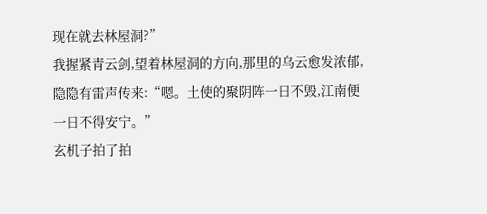现在就去林屋洞?”
我握紧青云剑,望着林屋洞的方向,那里的乌云愈发浓郁,隐隐有雷声传来:“嗯。土使的聚阴阵一日不毁,江南便一日不得安宁。”
玄机子拍了拍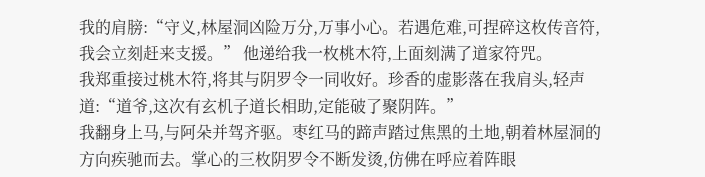我的肩膀:“守义,林屋洞凶险万分,万事小心。若遇危难,可捏碎这枚传音符,我会立刻赶来支援。” 他递给我一枚桃木符,上面刻满了道家符咒。
我郑重接过桃木符,将其与阴罗令一同收好。珍香的虚影落在我肩头,轻声道:“道爷,这次有玄机子道长相助,定能破了聚阴阵。”
我翻身上马,与阿朵并驾齐驱。枣红马的蹄声踏过焦黑的土地,朝着林屋洞的方向疾驰而去。掌心的三枚阴罗令不断发烫,仿佛在呼应着阵眼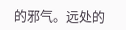的邪气。远处的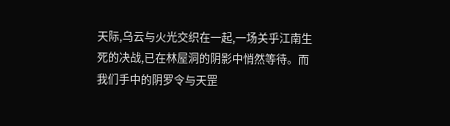天际,乌云与火光交织在一起,一场关乎江南生死的决战,已在林屋洞的阴影中悄然等待。而我们手中的阴罗令与天罡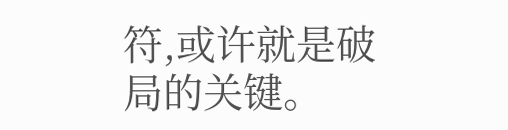符,或许就是破局的关键。